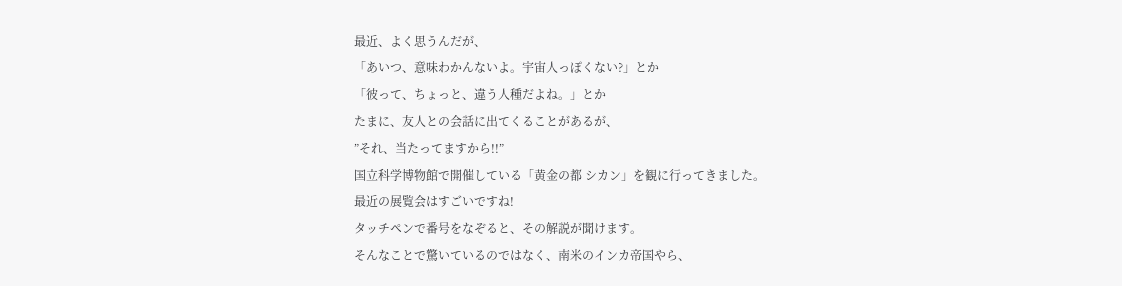最近、よく思うんだが、
「あいつ、意味わかんないよ。宇宙人っぽくない?」とか
「彼って、ちょっと、違う人種だよね。」とか
たまに、友人との会話に出てくることがあるが、
”それ、当たってますから!!”
国立科学博物館で開催している「黄金の都 シカン」を観に行ってきました。
最近の展覧会はすごいですね!
タッチペンで番号をなぞると、その解説が聞けます。
そんなことで驚いているのではなく、南米のインカ帝国やら、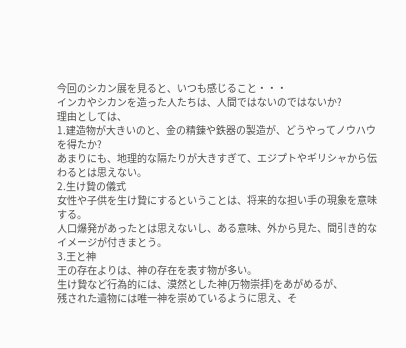今回のシカン展を見ると、いつも感じること・・・
インカやシカンを造った人たちは、人間ではないのではないか?
理由としては、
1.建造物が大きいのと、金の精錬や鉄器の製造が、どうやってノウハウを得たか?
あまりにも、地理的な隔たりが大きすぎて、エジプトやギリシャから伝わるとは思えない。
2.生け贄の儀式
女性や子供を生け贄にするということは、将来的な担い手の現象を意味する。
人口爆発があったとは思えないし、ある意味、外から見た、間引き的なイメージが付きまとう。
3.王と神
王の存在よりは、神の存在を表す物が多い。
生け贄など行為的には、漠然とした神(万物崇拝)をあがめるが、
残された遺物には唯一神を崇めているように思え、そ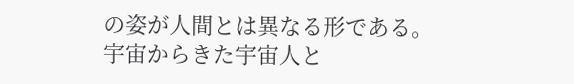の姿が人間とは異なる形である。
宇宙からきた宇宙人と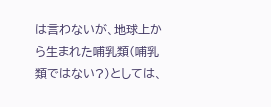は言わないが、地球上から生まれた哺乳類(哺乳類ではない?)としては、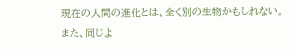現在の人間の進化とは、全く別の生物かもしれない。
また、同じよ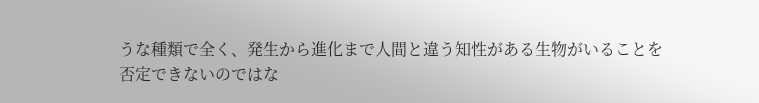うな種類で全く、発生から進化まで人間と違う知性がある生物がいることを
否定できないのではな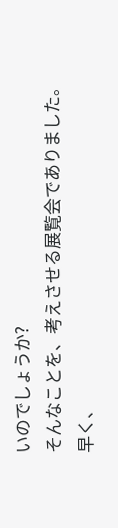いのでしょうか?
そんなことを、考えさせる展覧会でありました。
早く、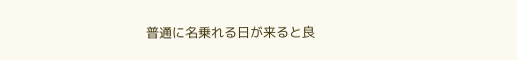普通に名乗れる日が来ると良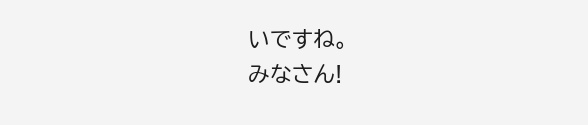いですね。
みなさん!